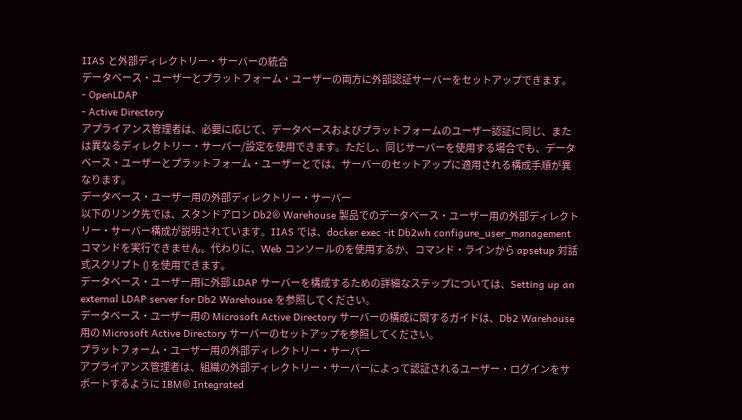IIAS と外部ディレクトリー・サーバーの統合
データベース・ユーザーとプラットフォーム・ユーザーの両方に外部認証サーバーをセットアップできます。
- OpenLDAP
- Active Directory
アプライアンス管理者は、必要に応じて、データベースおよびプラットフォームのユーザー認証に同じ、または異なるディレクトリー・サーバー/設定を使用できます。ただし、同じサーバーを使用する場合でも、データベース・ユーザーとプラットフォーム・ユーザーとでは、サーバーのセットアップに適用される構成手順が異なります。
データベース・ユーザー用の外部ディレクトリー・サーバー
以下のリンク先では、スタンドアロン Db2® Warehouse 製品でのデータベース・ユーザー用の外部ディレクトリー・サーバー構成が説明されています。IIAS では、docker exec -it Db2wh configure_user_management コマンドを実行できません。代わりに、Web コンソールのを使用するか、コマンド・ラインから apsetup 対話式スクリプト () を使用できます。
データベース・ユーザー用に外部 LDAP サーバーを構成するための詳細なステップについては、Setting up an external LDAP server for Db2 Warehouse を参照してください。
データベース・ユーザー用の Microsoft Active Directory サーバーの構成に関するガイドは、Db2 Warehouse 用の Microsoft Active Directory サーバーのセットアップを参照してください。
プラットフォーム・ユーザー用の外部ディレクトリー・サーバー
アプライアンス管理者は、組織の外部ディレクトリー・サーバーによって認証されるユーザー・ログインをサポートするように IBM® Integrated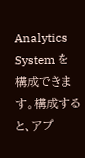Analytics System を構成できます。構成すると、アプ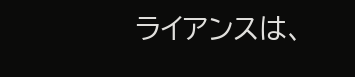ライアンスは、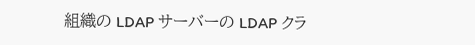組織の LDAP サーバーの LDAP クラ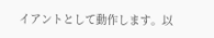イアントとして動作します。以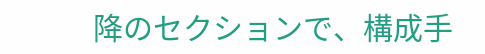降のセクションで、構成手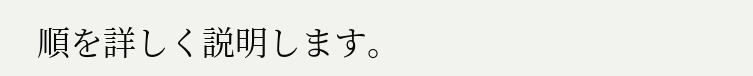順を詳しく説明します。